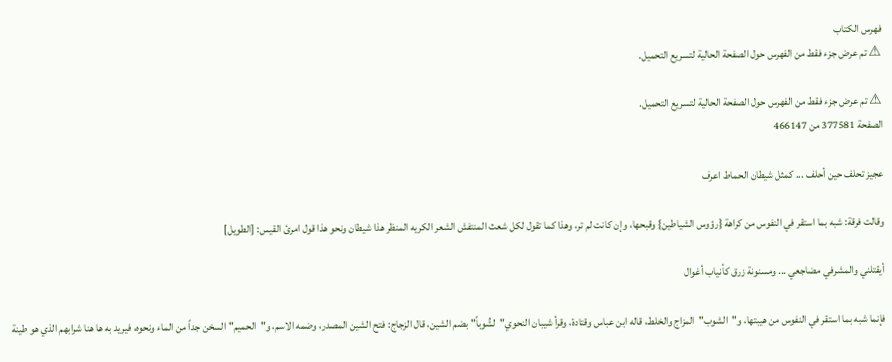فهرس الكتاب
⚠ تم عرض جزء فقط من الفهرس حول الصفحة الحالية لتسريع التحميل.

⚠ تم عرض جزء فقط من الفهرس حول الصفحة الحالية لتسريع التحميل.
الصفحة 377581 من 466147

عجيز تحلف حين أحلف ... كمثل شيطان الحماط اعرف

وقالت فرقة: شبه بما استقر في النفوس من كراهة {رؤوس الشياطين} وقبحها، وإن كانت لم تر، وهذا كما تقول لكل شعث المنتفش الشعر الكريه المنظر هذا شيطان ونحو هذا قول امرئ القيس: [الطويل]

أيقتلني والمشرفي مضاجعي ... ومسنونة زرق كأنياب أغوال

فإنما شبه بما استقر في النفوس من هيبتها، و"الشوب"المزاج والخلط، قاله ابن عباس وقتادة، وقرأ شيبان النحوي"لشُوباً"بضم الشين، قال الزجاج: فتح الشين المصدر، وضمه الاسم، و"الحميم"السخن جداً من الماء ونحوه، فيريد به ها هنا شرابهم الذي هو طينة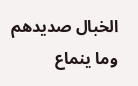الخبال صديدهم وما ينماع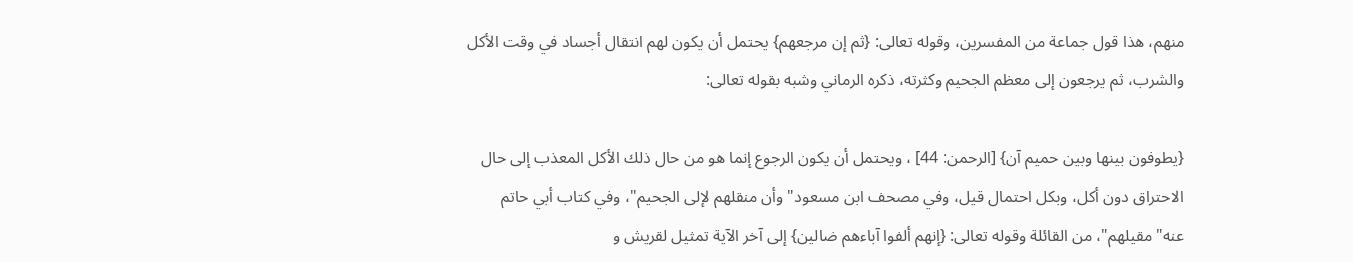منهم، هذا قول جماعة من المفسرين، وقوله تعالى: {ثم إن مرجعهم} يحتمل أن يكون لهم انتقال أجساد في وقت الأكل والشرب، ثم يرجعون إلى معظم الجحيم وكثرته، ذكره الرماني وشبه بقوله تعالى:

{يطوفون بينها وبين حميم آن} [الرحمن: 44] ، ويحتمل أن يكون الرجوع إنما هو من حال ذلك الأكل المعذب إلى حال الاحتراق دون أكل، وبكل احتمال قيل، وفي مصحف ابن مسعود"وأن منقلهم لإلى الجحيم"، وفي كتاب أبي حاتم عنه"مقيلهم"، من القائلة وقوله تعالى: {إنهم ألفوا آباءهم ضالين} إلى آخر الآية تمثيل لقريش و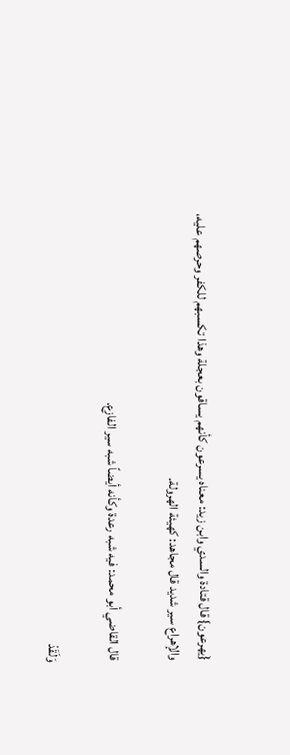{يهرعون} قال قتادة والسدي وابن زيد: معناه يسرعون كأنهم يساقون بعجلة وهذا تكسبهم للكفر وحرصهم عليه، والإهراع سير شديد قال مجاهد: كهيئة الهرولة.

قال القاضي أبو محمد: فيه شبه رعدة وكأنه أيضاً شبه سير الفازع.

وَلَقَدْ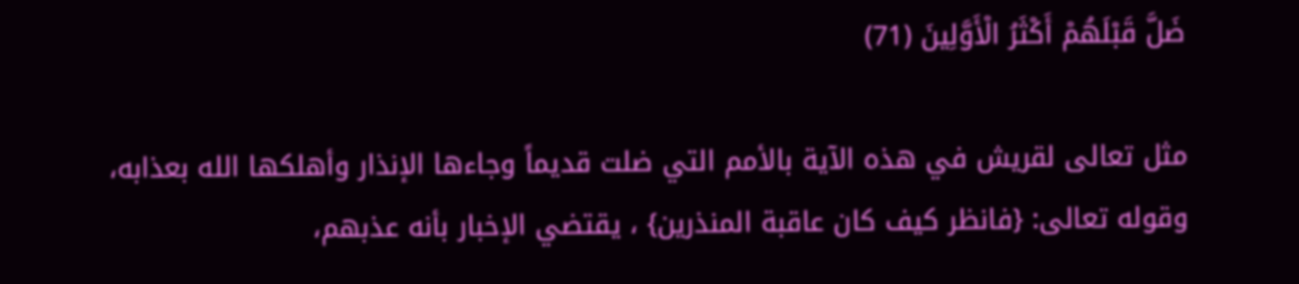ضَلَّ قَبْلَهُمْ أَكْثَرُ الْأَوَّلِينَ (71)

مثل تعالى لقريش في هذه الآية بالأمم التي ضلت قديماً وجاءها الإنذار وأهلكها الله بعذابه، وقوله تعالى: {فانظر كيف كان عاقبة المنذرين} ، يقتضي الإخبار بأنه عذبهم،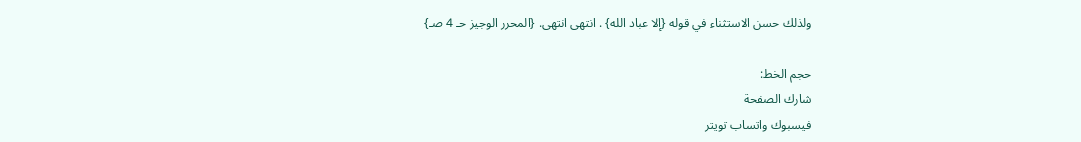ولذلك حسن الاستثناء في قوله {إلا عباد الله} . انتهى انتهى. {المحرر الوجيز حـ 4 صـ}

حجم الخط:
شارك الصفحة
فيسبوك واتساب تويتر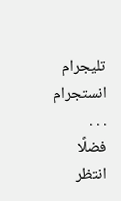تليجرام انستجرام
. . .
فضلًا انتظر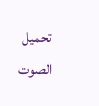تحميل الصوت